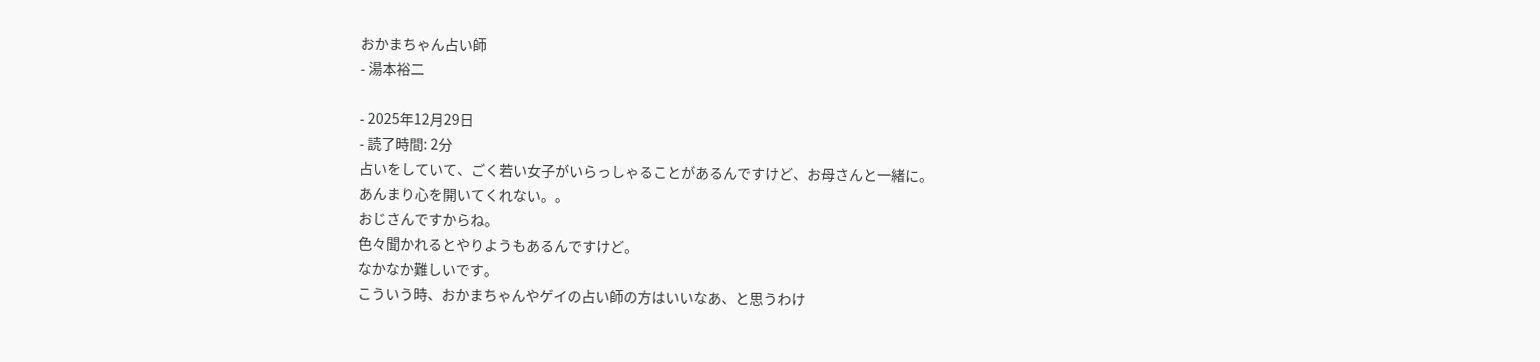おかまちゃん占い師
- 湯本裕二

- 2025年12月29日
- 読了時間: 2分
占いをしていて、ごく若い女子がいらっしゃることがあるんですけど、お母さんと一緒に。
あんまり心を開いてくれない。。
おじさんですからね。
色々聞かれるとやりようもあるんですけど。
なかなか難しいです。
こういう時、おかまちゃんやゲイの占い師の方はいいなあ、と思うわけ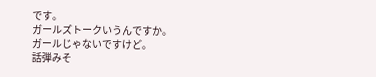です。
ガールズトークいうんですか。
ガールじゃないですけど。
話弾みそ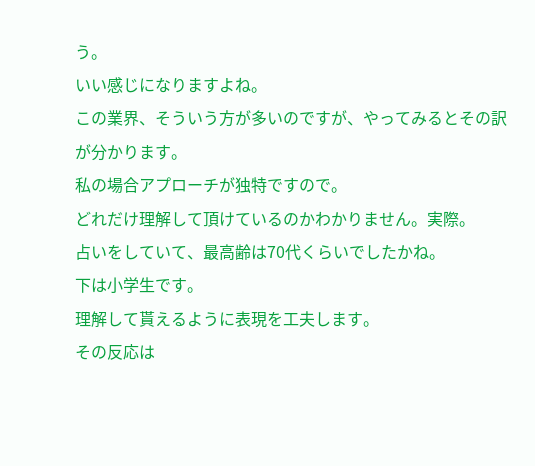う。
いい感じになりますよね。
この業界、そういう方が多いのですが、やってみるとその訳が分かります。
私の場合アプローチが独特ですので。
どれだけ理解して頂けているのかわかりません。実際。
占いをしていて、最高齢は70代くらいでしたかね。
下は小学生です。
理解して貰えるように表現を工夫します。
その反応は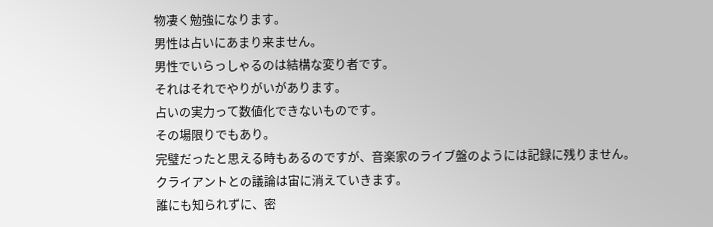物凄く勉強になります。
男性は占いにあまり来ません。
男性でいらっしゃるのは結構な変り者です。
それはそれでやりがいがあります。
占いの実力って数値化できないものです。
その場限りでもあり。
完璧だったと思える時もあるのですが、音楽家のライブ盤のようには記録に残りません。
クライアントとの議論は宙に消えていきます。
誰にも知られずに、密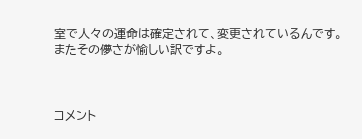室で人々の運命は確定されて、変更されているんです。
またその儚さが愉しい訳ですよ。



コメント